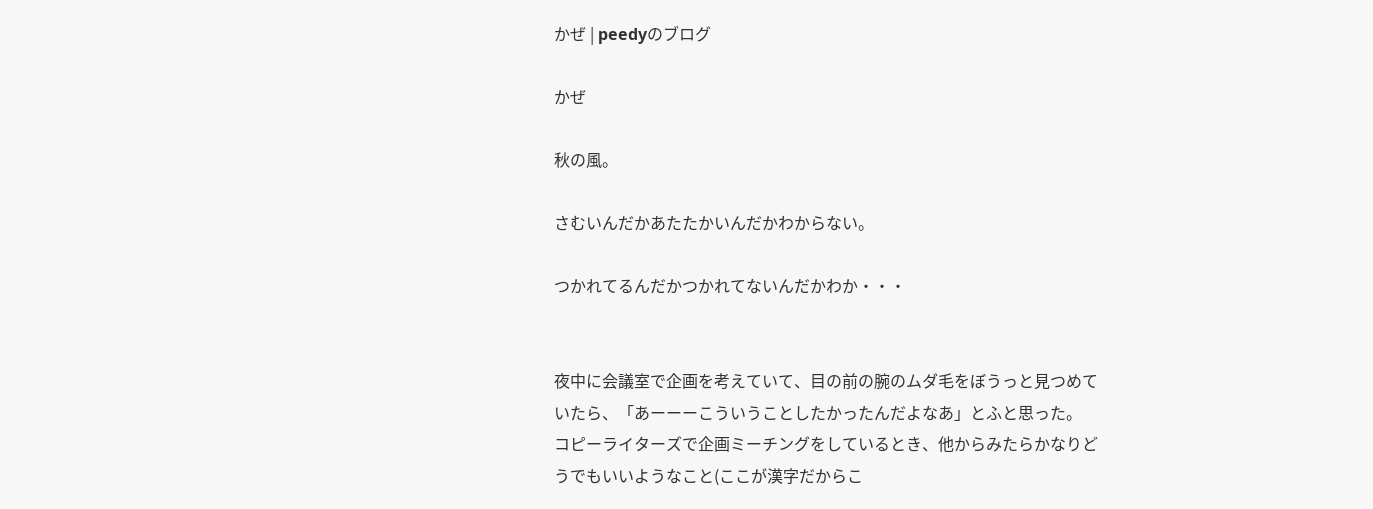かぜ | peedyのブログ

かぜ

秋の風。

さむいんだかあたたかいんだかわからない。

つかれてるんだかつかれてないんだかわか・・・


夜中に会議室で企画を考えていて、目の前の腕のムダ毛をぼうっと見つめていたら、「あーーーこういうことしたかったんだよなあ」とふと思った。
コピーライターズで企画ミーチングをしているとき、他からみたらかなりどうでもいいようなこと(ここが漢字だからこ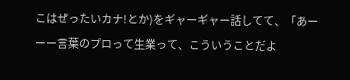こはぜったいカナ!とか)をギャーギャー話してて、「あーーー言葉のプロって生業って、こういうことだよ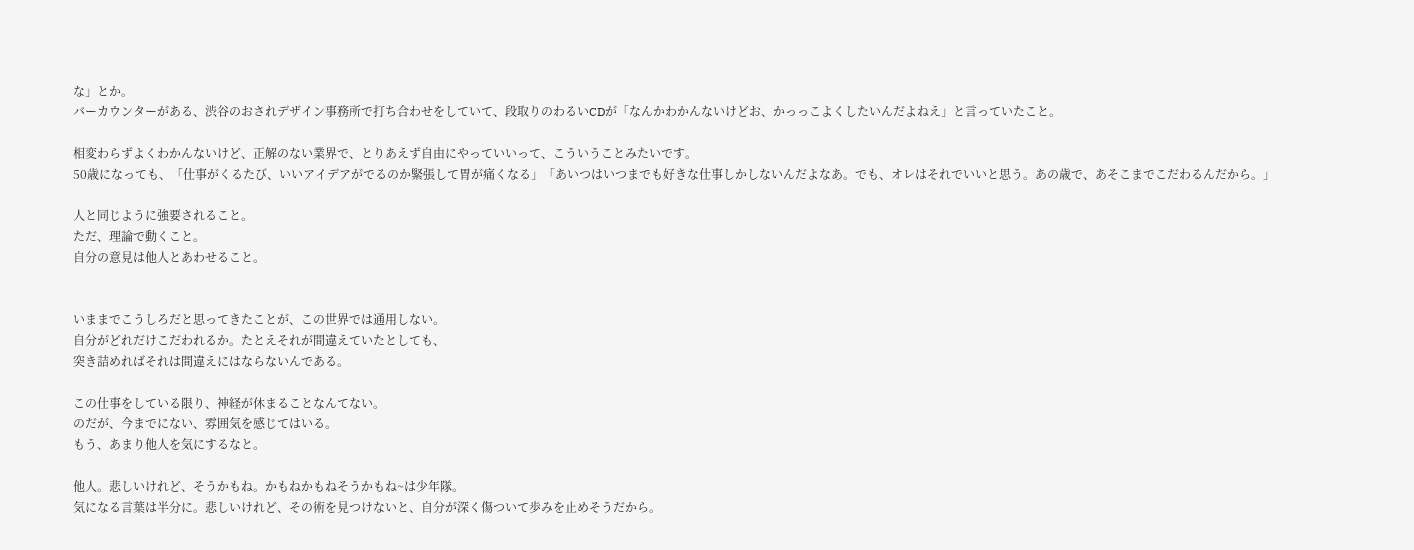な」とか。
バーカウンターがある、渋谷のおされデザイン事務所で打ち合わせをしていて、段取りのわるいCDが「なんかわかんないけどお、かっっこよくしたいんだよねえ」と言っていたこと。

相変わらずよくわかんないけど、正解のない業界で、とりあえず自由にやっていいって、こういうことみたいです。
50歳になっても、「仕事がくるたび、いいアイデアがでるのか緊張して胃が痛くなる」「あいつはいつまでも好きな仕事しかしないんだよなあ。でも、オレはそれでいいと思う。あの歳で、あそこまでこだわるんだから。」

人と同じように強要されること。
ただ、理論で動くこと。
自分の意見は他人とあわせること。


いままでこうしろだと思ってきたことが、この世界では通用しない。
自分がどれだけこだわれるか。たとえそれが間違えていたとしても、
突き詰めればそれは間違えにはならないんである。

この仕事をしている限り、神経が休まることなんてない。
のだが、今までにない、雰囲気を感じてはいる。
もう、あまり他人を気にするなと。

他人。悲しいけれど、そうかもね。かもねかもねそうかもね~は少年隊。
気になる言葉は半分に。悲しいけれど、その術を見つけないと、自分が深く傷ついて歩みを止めそうだから。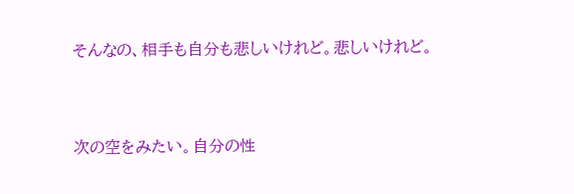そんなの、相手も自分も悲しいけれど。悲しいけれど。


次の空をみたい。自分の性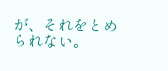が、それをとめられない。